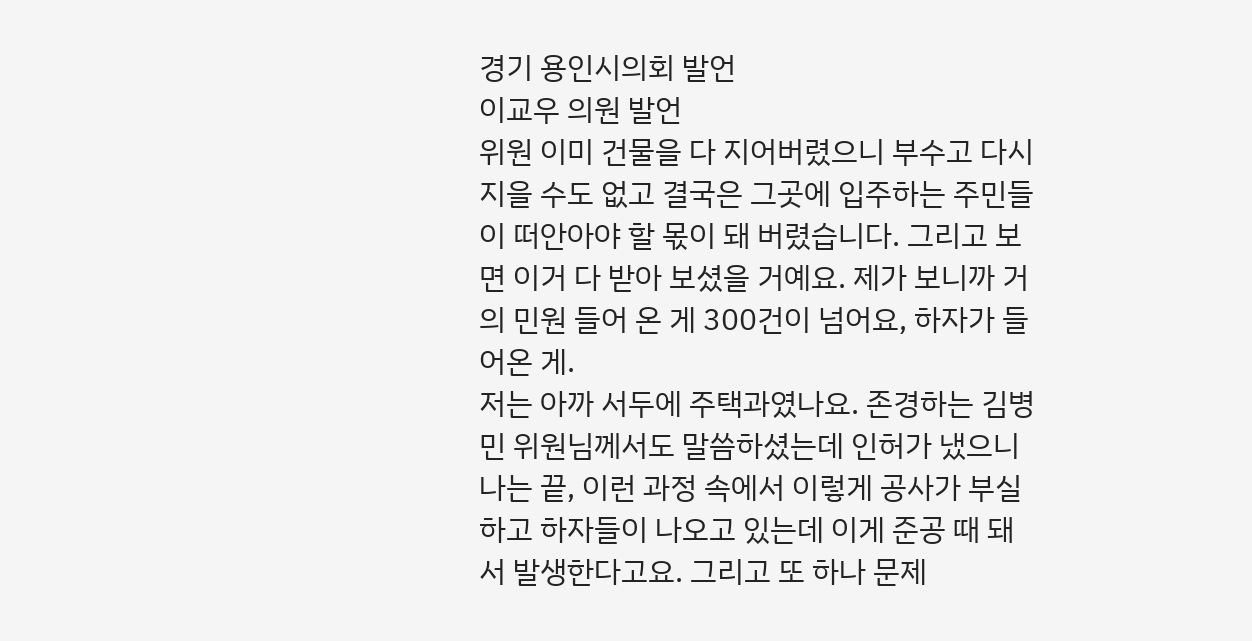경기 용인시의회 발언
이교우 의원 발언
위원 이미 건물을 다 지어버렸으니 부수고 다시 지을 수도 없고 결국은 그곳에 입주하는 주민들이 떠안아야 할 몫이 돼 버렸습니다. 그리고 보면 이거 다 받아 보셨을 거예요. 제가 보니까 거의 민원 들어 온 게 300건이 넘어요, 하자가 들어온 게.
저는 아까 서두에 주택과였나요. 존경하는 김병민 위원님께서도 말씀하셨는데 인허가 냈으니 나는 끝, 이런 과정 속에서 이렇게 공사가 부실하고 하자들이 나오고 있는데 이게 준공 때 돼서 발생한다고요. 그리고 또 하나 문제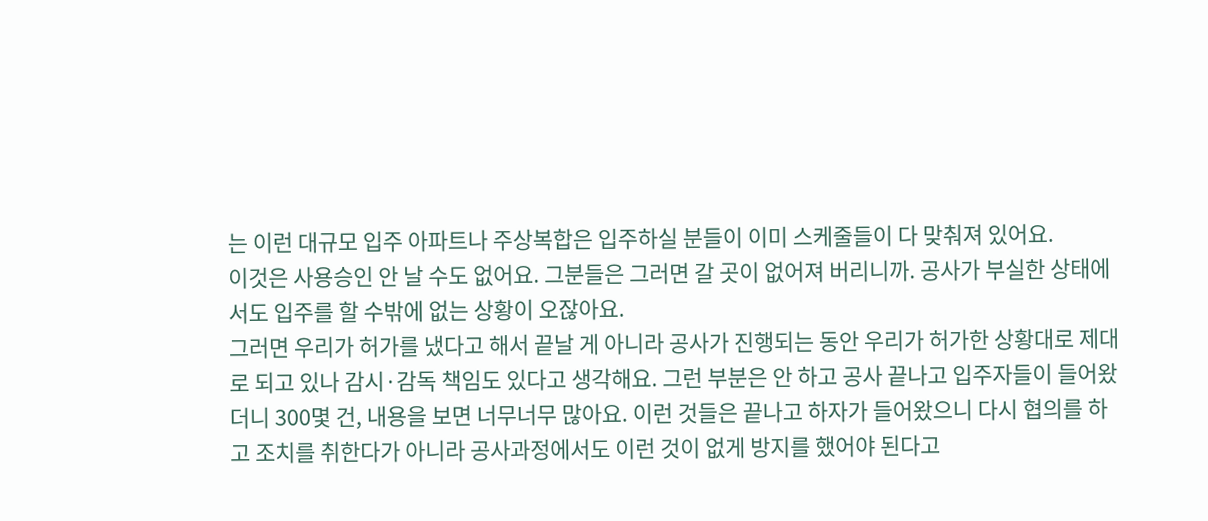는 이런 대규모 입주 아파트나 주상복합은 입주하실 분들이 이미 스케줄들이 다 맞춰져 있어요.
이것은 사용승인 안 날 수도 없어요. 그분들은 그러면 갈 곳이 없어져 버리니까. 공사가 부실한 상태에서도 입주를 할 수밖에 없는 상황이 오잖아요.
그러면 우리가 허가를 냈다고 해서 끝날 게 아니라 공사가 진행되는 동안 우리가 허가한 상황대로 제대로 되고 있나 감시·감독 책임도 있다고 생각해요. 그런 부분은 안 하고 공사 끝나고 입주자들이 들어왔더니 300몇 건, 내용을 보면 너무너무 많아요. 이런 것들은 끝나고 하자가 들어왔으니 다시 협의를 하고 조치를 취한다가 아니라 공사과정에서도 이런 것이 없게 방지를 했어야 된다고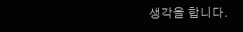생각을 합니다.